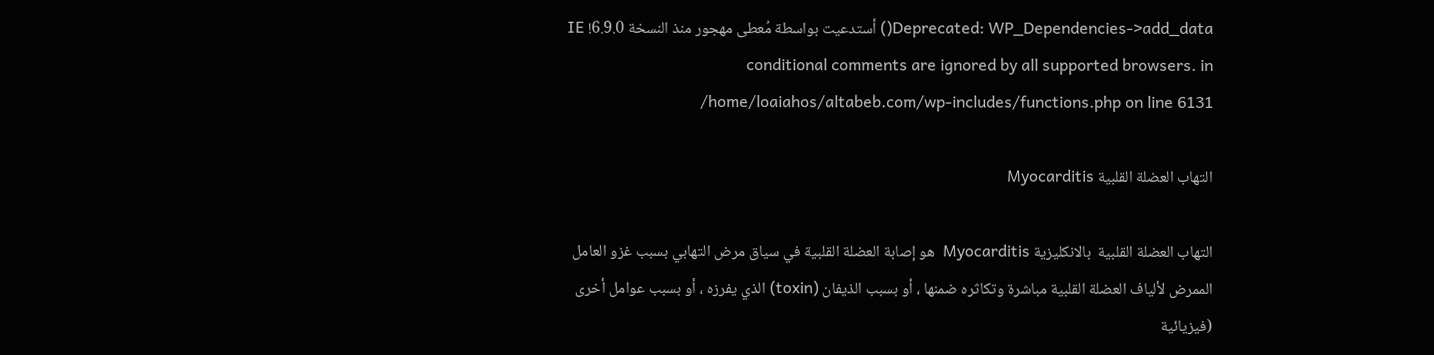Deprecated: WP_Dependencies->add_data() أستدعيت بواسطة مُعطى مهجور منذ النسخة 6.9.0! IE conditional comments are ignored by all supported browsers. in /home/loaiahos/altabeb.com/wp-includes/functions.php on line 6131

التهاب العضلة القلبية Myocarditis

التهاب العضلة القلبية  بالانكليزية Myocarditis  هو إصابة العضلة القلبية في سياق مرض التهابي بسبب غزو العامل الممرض لألياف العضلة القلبية مباشرة وتكاثره ضمنها ، أو بسبب الذيفان (toxin) الذي يفرزه ، أو بسبب عوامل أخرى (فيزيائية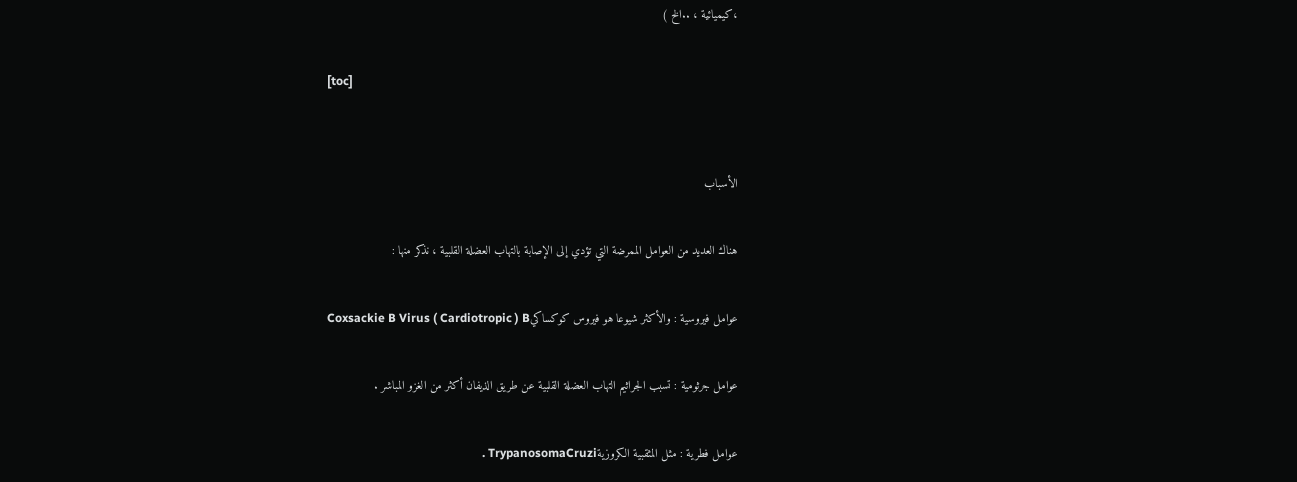،كيميائية ، ..الخ )

[toc]


الأسباب

هناك العديد من العوامل الممرضة التي تؤدي إلى الإصابة بالتهاب العضلة القلبية ، نذكر منها :

عوامل فيروسية : والأكثر شيوعا هو فيروس كوكساكيCoxsackie B Virus ( Cardiotropic ) B

عوامل جرثومية : تسبب الجراثيم التهاب العضلة القلبية عن طريق الذيفان أكثر من الغزو المباشر .

عوامل فطرية : مثل المثقبية الكروزيةTrypanosomaCruzi .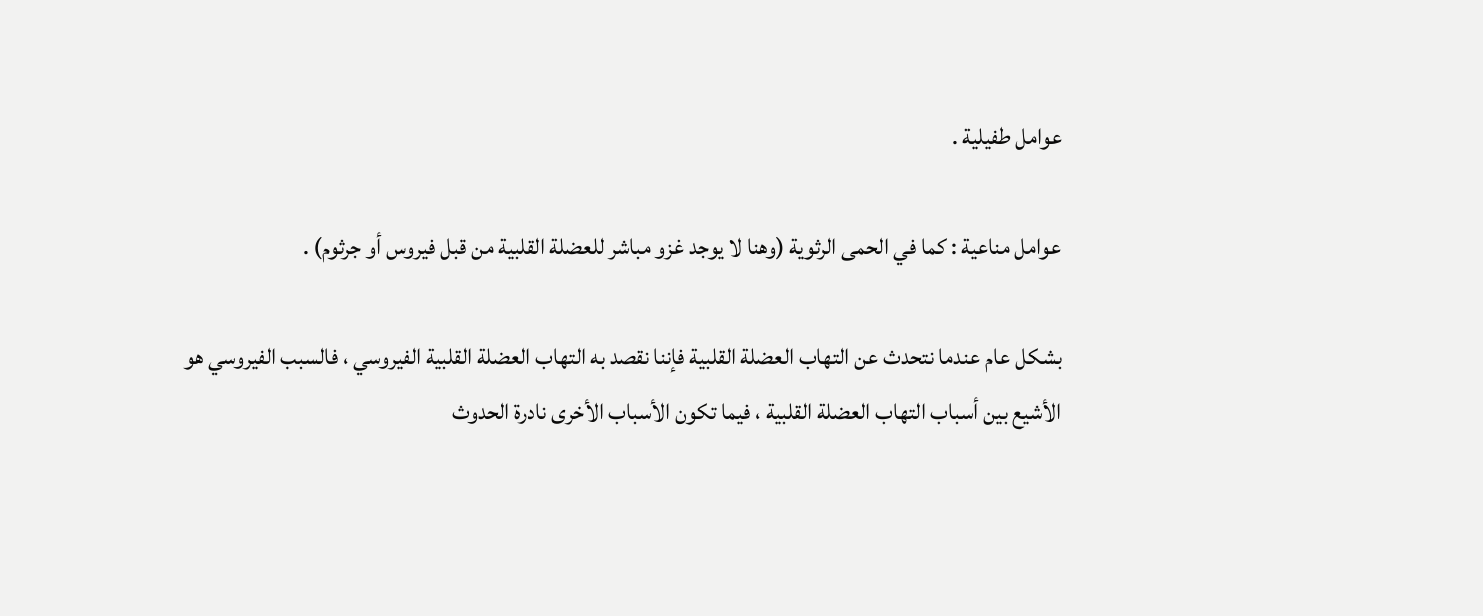عوامل طفيلية .

عوامل مناعية : كما في الحمى الرثوية (وهنا لا يوجد غزو مباشر للعضلة القلبية من قبل فيروس أو جرثوم) .

بشكل عام عندما نتحدث عن التهاب العضلة القلبية فإننا نقصد به التهاب العضلة القلبية الفيروسي ، فالسبب الفيروسي هو الأشيع بين أسباب التهاب العضلة القلبية ، فيما تكون الأسباب الأخرى نادرة الحدوث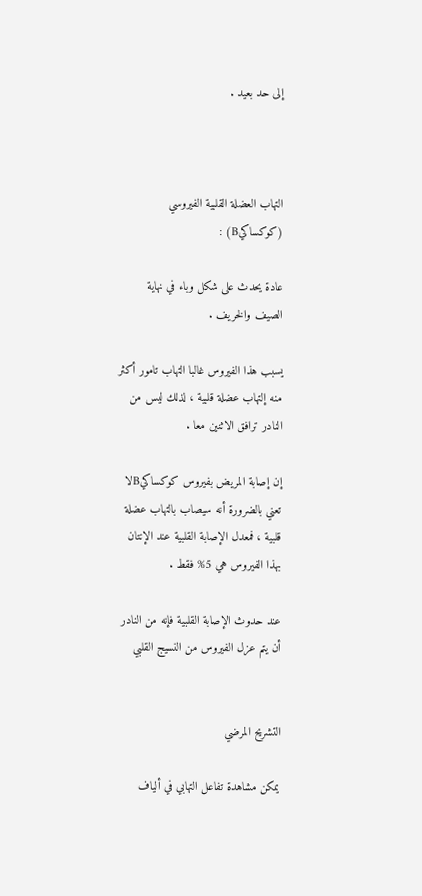إلى حد بعيد .



التهاب العضلة القلبية الفيروسي (كوكساكيB) :

عادة يحدث على شكل وباء في نهاية الصيف والخريف .

يسبب هذا الفيروس غالبا التهاب تامور أكثر منه إلتهاب عضلة قلبية ، لذلك ليس من النادر ترافق الاثنين معا .

إن إصابة المريض بفيروس كوكساكيBلا تعني بالضرورة أنه سيصاب بالتهاب عضلة قلبية ، فمعدل الإصابة القلبية عند الإنتان بهذا الفيروس هي 5% فقط .

عند حدوث الإصابة القلبية فإنه من النادر أن يتم عزل الفيروس من النسيج القلبي


التشريح المرضي

يمكن مشاهدة تفاعل التهابي في ألياف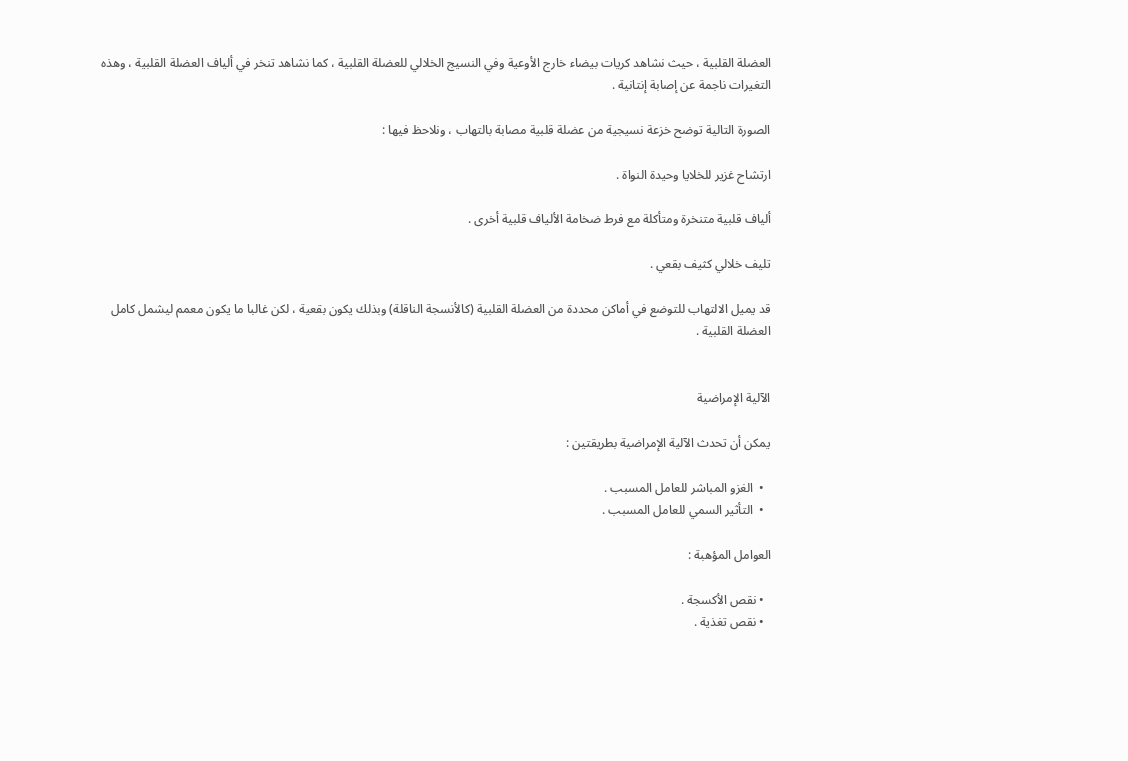العضلة القلبية ، حيث نشاهد كريات بيضاء خارج الأوعية وفي النسيج الخلالي للعضلة القلبية ، كما نشاهد تنخر في ألياف العضلة القلبية ، وهذه التغيرات ناجمة عن إصابة إنتانية .

الصورة التالية توضح خزعة نسيجية من عضلة قلبية مصابة بالتهاب ، ونلاحظ فيها :

ارتشاح غزير للخلايا وحيدة النواة .

ألياف قلبية متنخرة ومتأكلة مع فرط ضخامة الألياف قلبية أخرى .

تليف خلالي كثيف بقعي .

قد يميل الالتهاب للتوضع في أماكن محددة من العضلة القلبية (كالأنسجة الناقلة) وبذلك يكون بقعية ، لكن غالبا ما يكون معمم ليشمل كامل العضلة القلبية .


الآلية الإمراضية

يمكن أن تحدث الآلية الإمراضية بطريقتين :

  •  الغزو المباشر للعامل المسبب .
  •  التأثير السمي للعامل المسبب .

العوامل المؤهبة :

  • نقص الأكسجة .
  • نقص تغذية .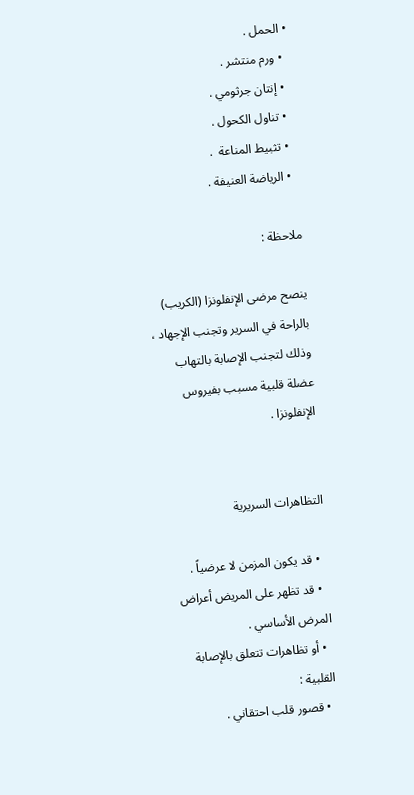• الحمل .
  • ورم منتشر .
  • إنتان جرثومي .
  • تناول الكحول .
  • تثبيط المناعة  .
  • الرياضة العنيفة .

ملاحظة :

ينصح مرضى الإنفلونزا (الكريب) بالراحة في السرير وتجنب الإجهاد ، وذلك لتجنب الإصابة بالتهاب عضلة قلبية مسبب بفيروس الإنفلونزا .


التظاهرات السريرية

  • قد يكون المزمن لا عرضياً .
  • قد تظهر على المريض أعراض المرض الأساسي .
  • أو تظاهرات تتعلق بالإصابة القلبية :
  • قصور قلب احتقاني .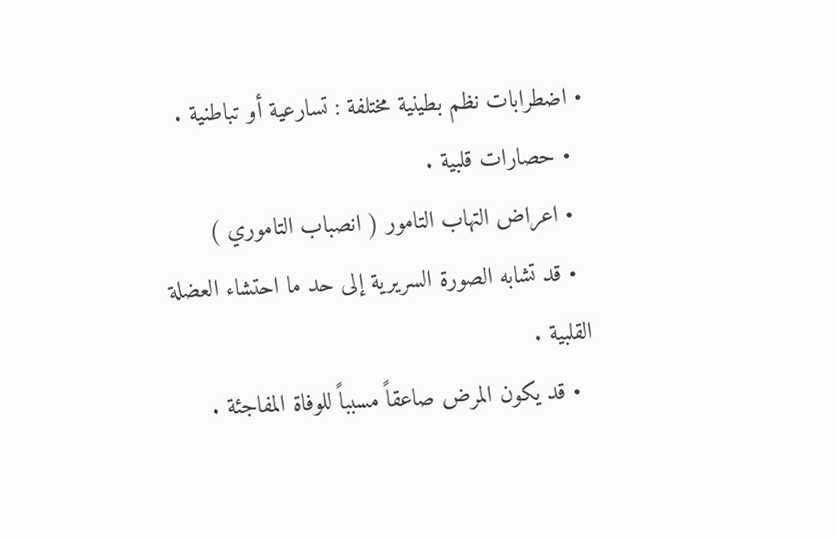• اضطرابات نظم بطينية مختلفة : تسارعية أو تباطنية .
  • حصارات قلبية .
  • اعراض التهاب التامور ( انصباب التاموري )
  • قد تشابه الصورة السريرية إلى حد ما احتشاء العضلة القلبية .
  • قد يكون المرض صاعقاً مسبباً للوفاة المفاجئة .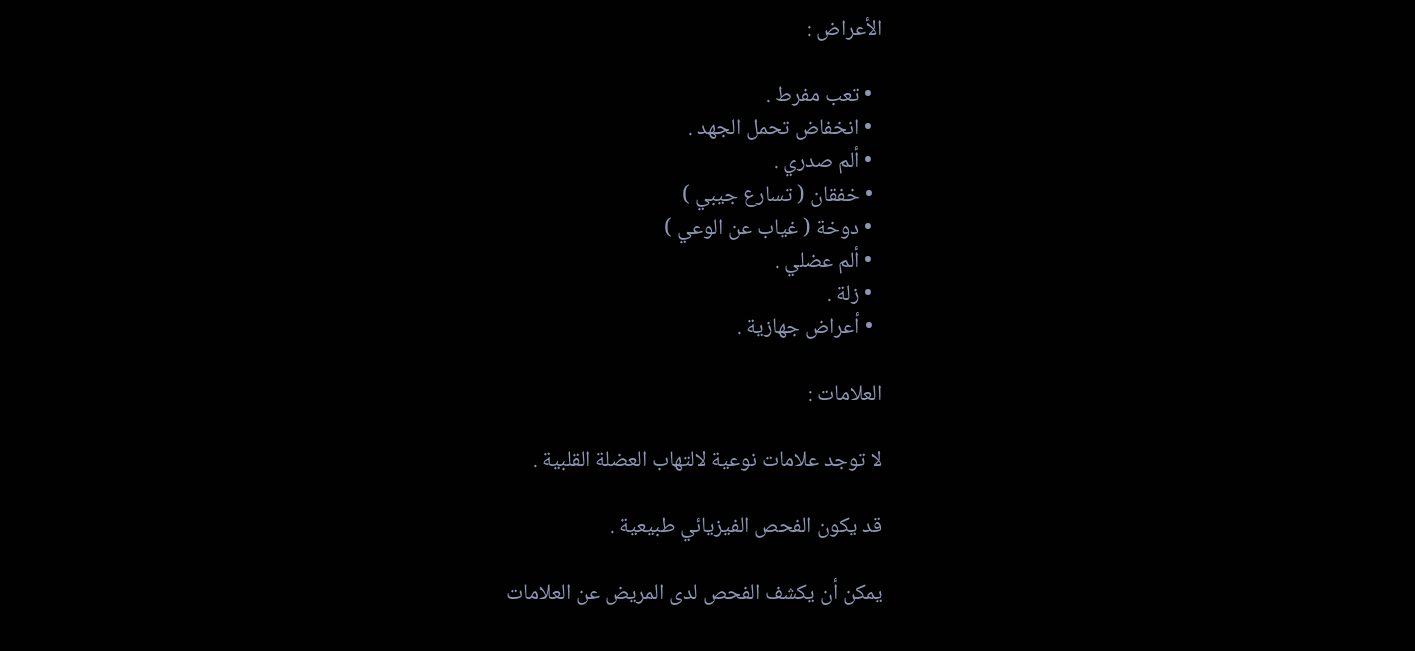الأعراض :

  • تعب مفرط .
  • انخفاض تحمل الجهد .
  • ألم صدري .
  • خفقان ( تسارع جيبي )
  • دوخة ( غياب عن الوعي )
  • ألم عضلي .
  • زلة .
  • أعراض جهازية .

العلامات :

لا توجد علامات نوعية لالتهاب العضلة القلبية .

قد يكون الفحص الفيزيائي طبيعية .

يمكن أن يكشف الفحص لدى المريض عن العلامات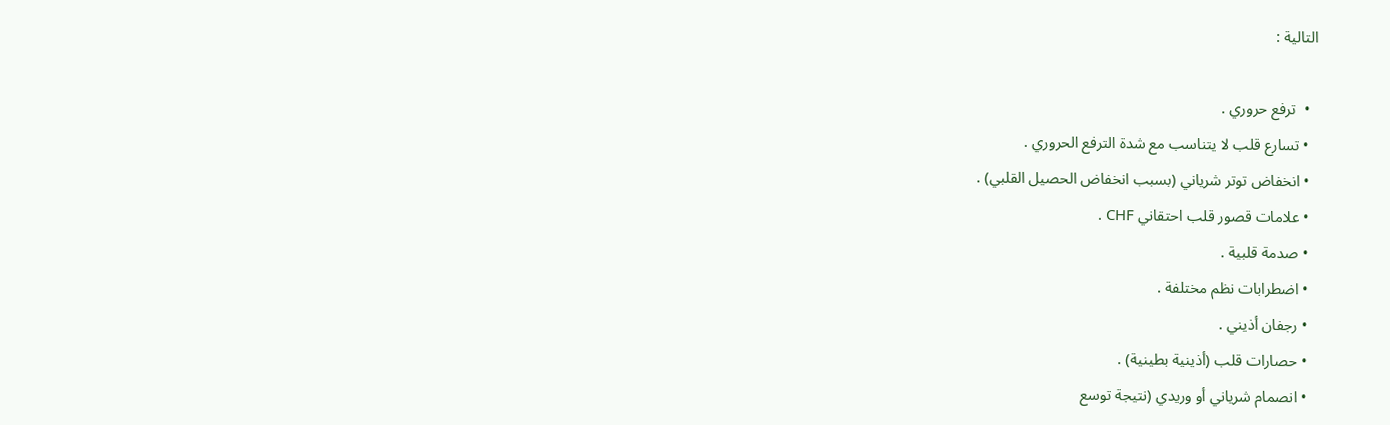التالية :

  •  ترفع حروري .
  • تسارع قلب لا يتناسب مع شدة الترفع الحروري .
  • انخفاض توتر شرياني (بسبب انخفاض الحصيل القلبي) .
  • علامات قصور قلب احتقاني CHF .
  • صدمة قلبية .
  • اضطرابات نظم مختلفة .
  • رجفان أذيني .
  • حصارات قلب (أذينية بطينية) .
  • انصمام شرياني أو وريدي (نتيجة توسع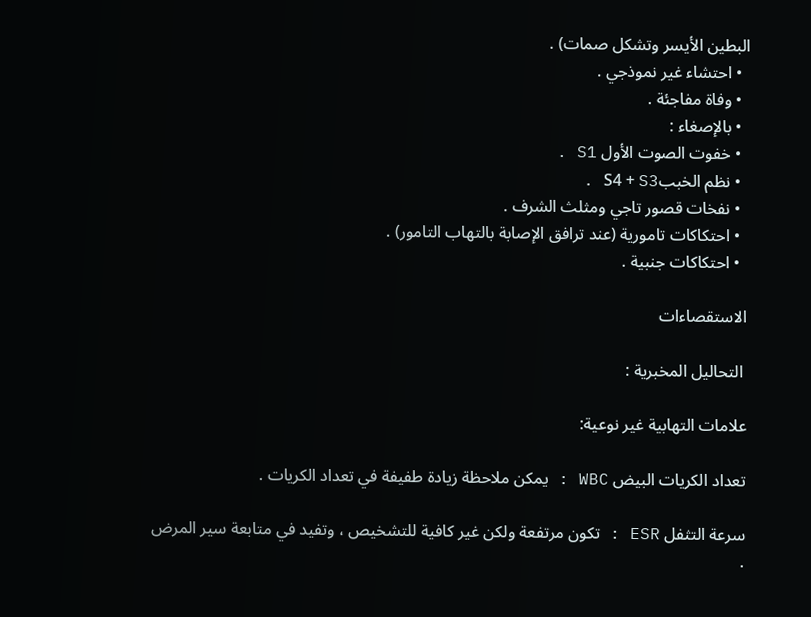البطين الأيسر وتشكل صمات) .
  • احتشاء غير نموذجي .
  • وفاة مفاجئة .
  • بالإصغاء :
  • خفوت الصوت الأول S1 .
  • نظم الخببS4 + S3 .
  • نفخات قصور تاجي ومثلث الشرف .
  • احتكاكات تامورية (عند ترافق الإصابة بالتهاب التامور) .
  • احتكاكات جنبية .

الاستقصاءات

 التحاليل المخبرية :

علامات التهابية غير نوعية:

تعداد الكريات البيض WBC : يمكن ملاحظة زيادة طفيفة في تعداد الكريات .

سرعة التثفل ESR : تكون مرتفعة ولكن غير كافية للتشخيص ، وتفيد في متابعة سير المرض .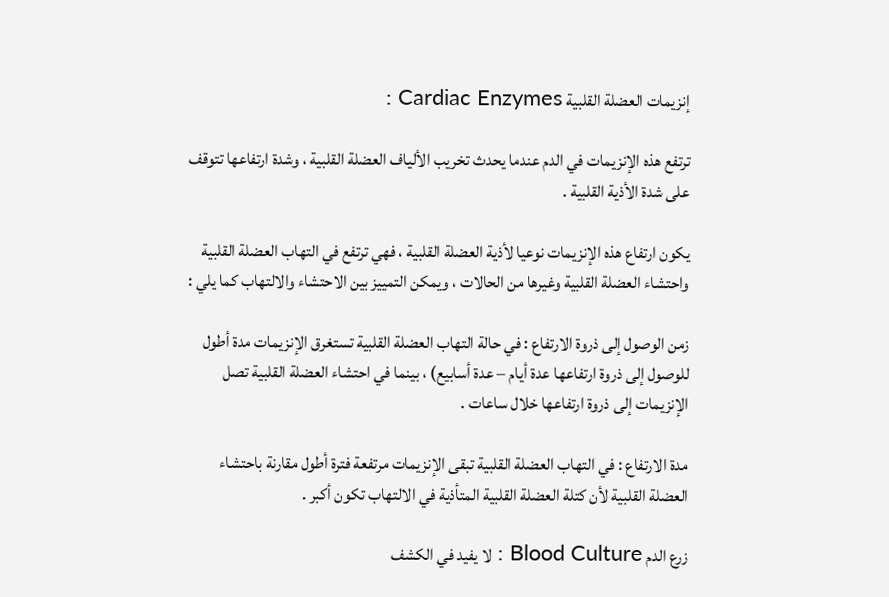إنزيمات العضلة القلبية Cardiac Enzymes :

ترتفع هذه الإنزيمات في الدم عندما يحدث تخريب الألياف العضلة القلبية ، وشدة ارتفاعها تتوقف على شدة الأذية القلبية .

يكون ارتفاع هذه الإنزيمات نوعيا لأذية العضلة القلبية ، فهي ترتفع في التهاب العضلة القلبية واحتشاء العضلة القلبية وغيرها من الحالات ، ويمكن التمييز بين الاحتشاء والالتهاب كما يلي :

زمن الوصول إلى ذروة الارتفاع : في حالة التهاب العضلة القلبية تستغرق الإنزيمات مدة أطول للوصول إلى ذروة ارتفاعها عدة أيام – عدة أسابيع) ، بينما في احتشاء العضلة القلبية تصل الإنزيمات إلى ذروة ارتفاعها خلال ساعات .

مدة الارتفاع : في التهاب العضلة القلبية تبقى الإنزيمات مرتفعة فترة أطول مقارنة باحتشاء العضلة القلبية لأن كتلة العضلة القلبية المتأذية في الالتهاب تكون أكبر .

زرع الدم Blood Culture : لا يفيد في الكشف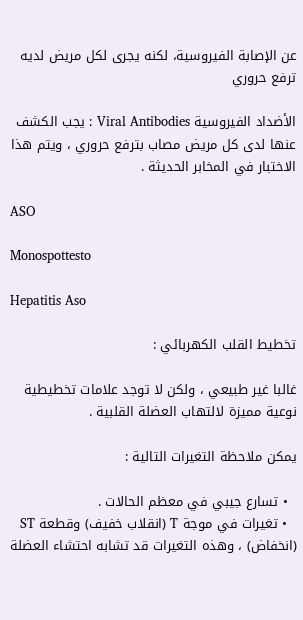عن الإصابة الفيروسية، لكنه يجرى لكل مريض لديه ترفع حروري

الأضداد الفيروسية Viral Antibodies : يجب الكشف عنها لدى كل مريض مصاب بترفع حروري ، ويتم هذا الاختبار في المخابر الحديثة .

ASO

Monospottesto

Hepatitis Aso

تخطيط القلب الكهربائي :

غالبا غير طبيعي ، ولكن لا توجد علامات تخطيطية نوعية مميزة لالتهاب العضلة القلبية .

يمكن ملاحظة التغيرات التالية :

  • تسارع جيبي في معظم الحالات .
  • تغيرات في موجة T (انقلاب خفيف) وقطعة ST (انخفاض) ، وهذه التغيرات قد تشابه احتشاء العضلة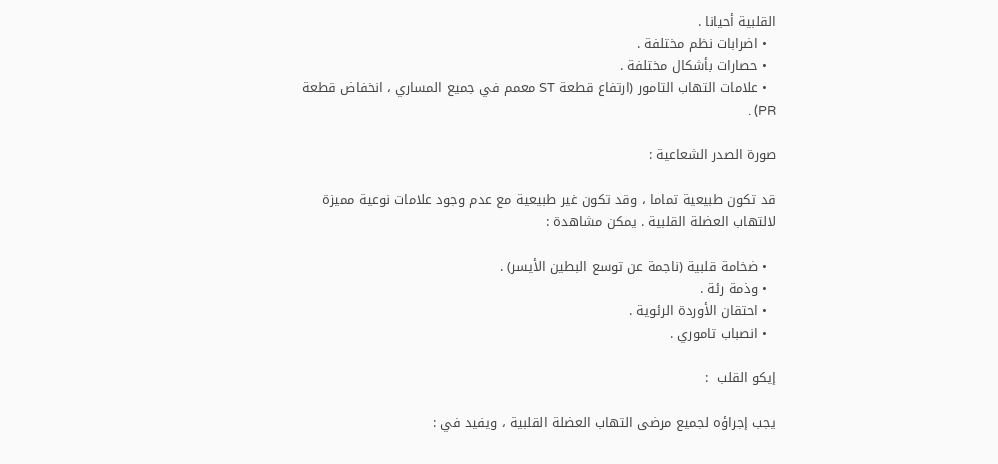القلبية أحيانا .
  • اضرابات نظم مختلفة .
  • حصارات بأشكال مختلفة .
  • علامات التهاب التامور (ارتفاع قطعة ST معمم في جميع المساري ، انخفاض قطعة PR) .

صورة الصدر الشعاعية :

قد تكون طبيعية تماما ، وقد تكون غير طبيعية مع عدم وجود علامات نوعية مميزة لالتهاب العضلة القلبية . يمكن مشاهدة :

  • ضخامة قلبية (ناجمة عن توسع البطين الأيسر) .
  • وذمة رئة .
  • احتقان الأوردة الرئوية .
  • انصباب تاموري .

إيكو القلب  :

يجب إجراؤه لجميع مرضى التهاب العضلة القلبية ، ويفيد في :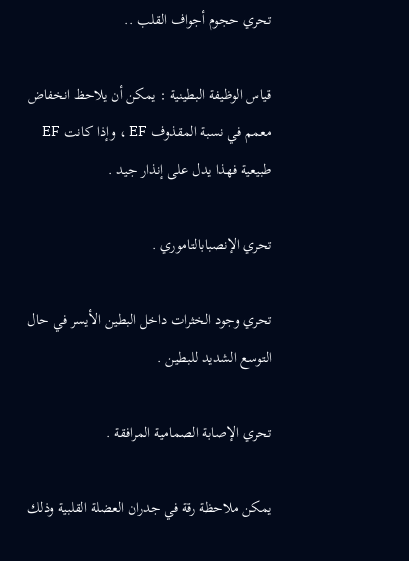تحري حجوم أجواف القلب ..

قياس الوظيفة البطينية : يمكن أن يلاحظ انخفاض معمم في نسبة المقذوف EF ، وإذا كانت EF طبيعية فهذا يدل على إنذار جيد .

تحري الإنصبابالتاموري .

تحري وجود الخثرات داخل البطين الأيسر في حال التوسع الشديد للبطين .

تحري الإصابة الصمامية المرافقة .

يمكن ملاحظة رقة في جدران العضلة القلبية وذلك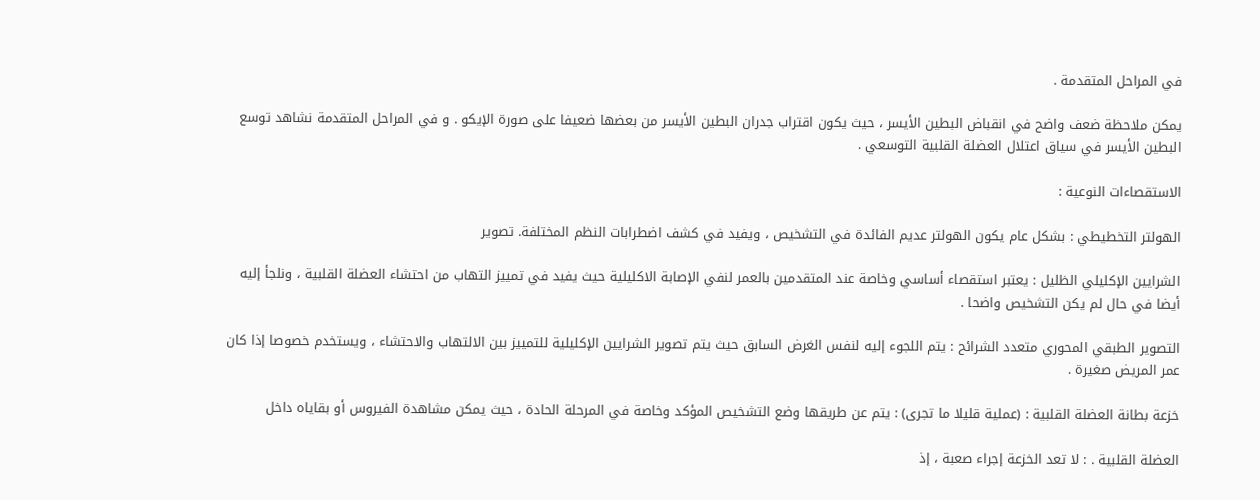في المراحل المتقدمة .

يمكن ملاحظة ضعف واضح في انقباض البطين الأيسر ، حيث يكون اقتراب جدران البطين الأيسر من بعضها ضعيفا على صورة الإيكو . و في المراحل المتقدمة نشاهد توسع البطين الأيسر في سياق اعتلال العضلة القلبية التوسعي .

الاستقصاءات النوعية :

الهولتر التخطيطي : بشكل عام يكون الهولتر عديم الفائدة في التشخيص ، ويفيد في كشف اضطرابات النظم المختلفة. تصوير

الشرايين الإكليلي الظليل : يعتبر استقصاء أساسي وخاصة عند المتقدمين بالعمر لنفي الإصابة الاكليلية حيث يفيد في تمييز التهاب من احتشاء العضلة القلبية ، ونلجأ إليه أيضا في حال لم يكن التشخيص واضحا .

التصوير الطبقي المحوري متعدد الشرائح : يتم اللجوء إليه لنفس الغرض السابق حيث يتم تصوير الشرايين الإكليلية للتمييز بين الالتهاب والاحتشاء ، ويستخدم خصوصا إذا كان عمر المريض صغيرة .

خزعة بطانة العضلة القلبية : (عملية قليلا ما تجرى) : يتم عن طريقها وضع التشخيص المؤكد وخاصة في المرحلة الحادة ، حيث يمكن مشاهدة الفيروس أو بقاياه داخل

العضلة القلبية . : لا تعد الخزعة إجراء صعبة ، إذ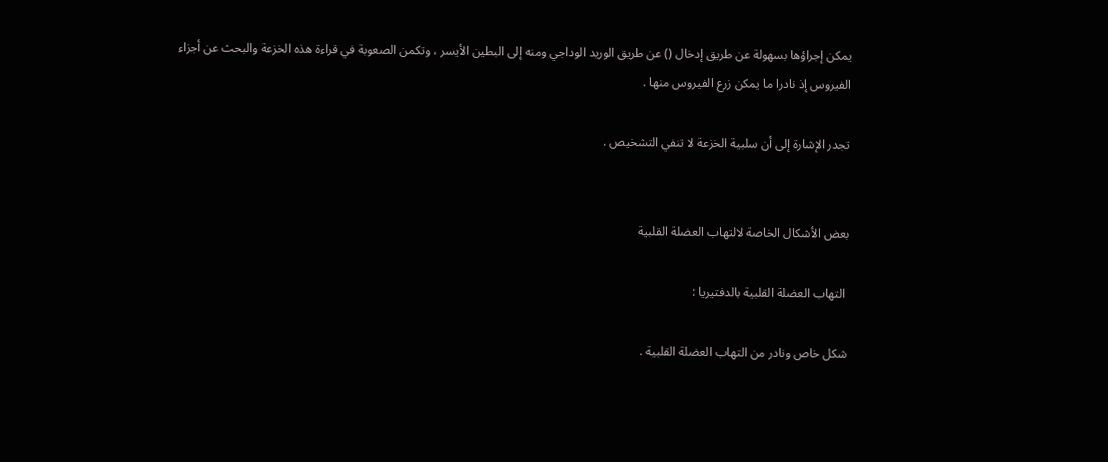يمكن إجراؤها بسهولة عن طريق إدخال () عن طريق الوريد الوداجي ومنه إلى البطين الأيسر ، وتكمن الصعوبة في قراءة هذه الخزعة والبحث عن أجزاء الفيروس إذ نادرا ما يمكن زرع الفيروس منها .

تجدر الإشارة إلى أن سلبية الخزعة لا تنفي التشخيص .


بعض الأشكال الخاصة لالتهاب العضلة القلبية

 التهاب العضلة القلبية بالدفتيريا :

شكل خاص ونادر من التهاب العضلة القلبية .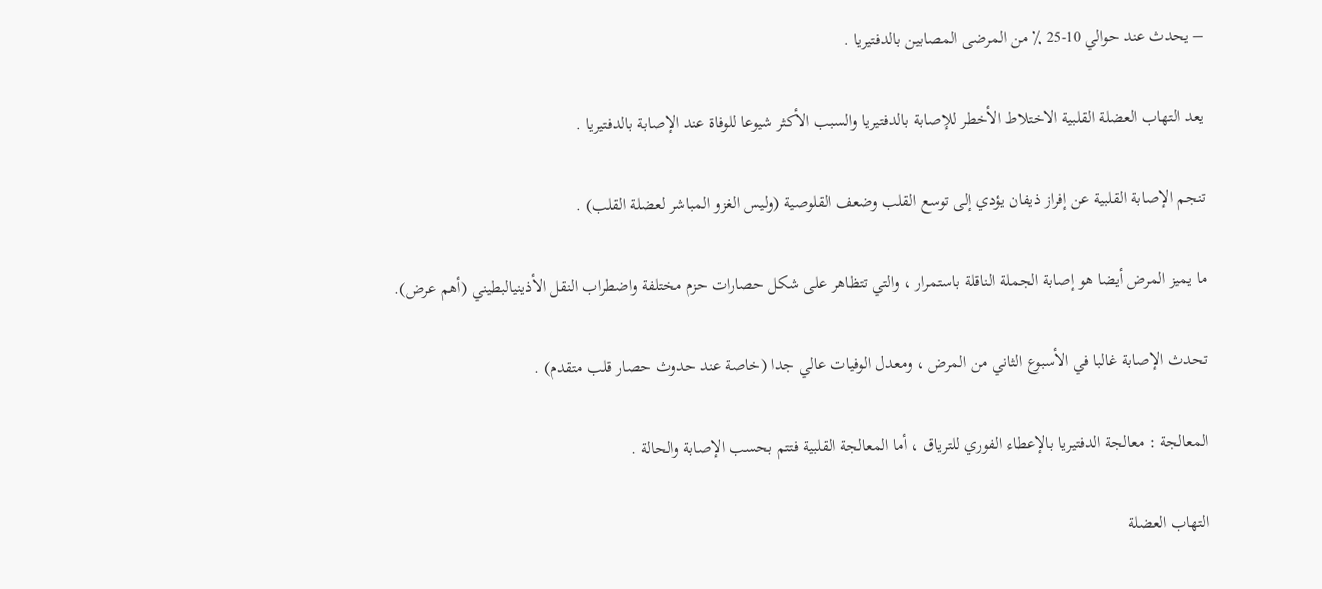– يحدث عند حوالي 10-25 ٪ من المرضى المصابين بالدفتيريا .

يعد التهاب العضلة القلبية الاختلاط الأخطر للإصابة بالدفتيريا والسبب الأكثر شيوعا للوفاة عند الإصابة بالدفتيريا .

تنجم الإصابة القلبية عن إفراز ذیفان يؤدي إلى توسع القلب وضعف القلوصية (وليس الغزو المباشر لعضلة القلب) .

ما يميز المرض أيضا هو إصابة الجملة الناقلة باستمرار ، والتي تتظاهر على شكل حصارات حزم مختلفة واضطراب النقل الأذينيالبطيني (أهم عرض).

تحدث الإصابة غالبا في الأسبوع الثاني من المرض ، ومعدل الوفيات عالي جدا (خاصة عند حدوث حصار قلب متقدم) .

المعالجة : معالجة الدفتيريا بالإعطاء الفوري للترياق ، أما المعالجة القلبية فتتم بحسب الإصابة والحالة .

التهاب العضلة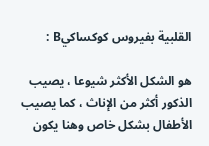القلبية بفيروس کوکساكيB :

هو الشكل الأكثر شيوعا ، يصيب الذكور أكثر من الإناث ، كما يصيب الأطفال بشكل خاص وهنا يكون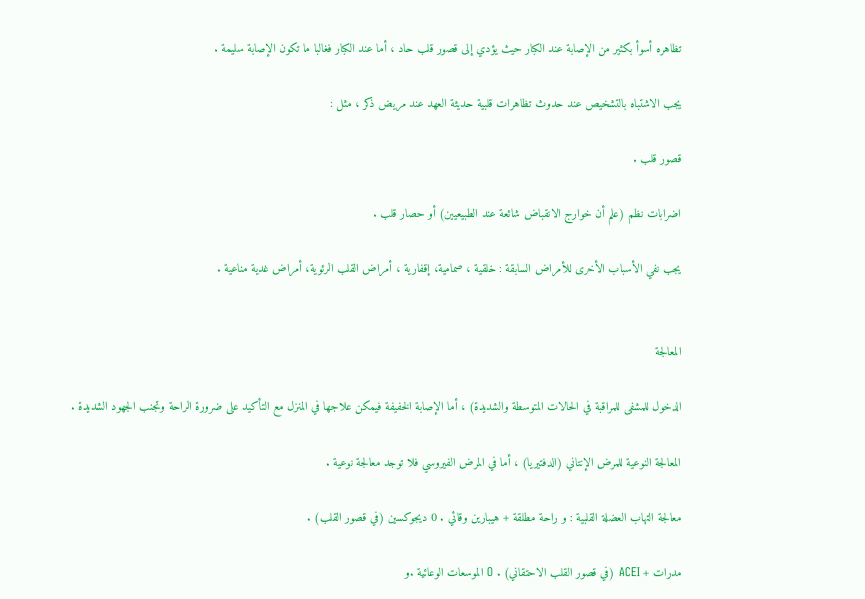تظاهره أسوأ بكثير من الإصابة عند الكبار حيث يؤدي إلى قصور قلب حاد ، أما عند الكبار فغالبا ما تكون الإصابة سليمة .

يجب الاشتباه بالتشخيص عند حدوث تظاهرات قلبية حديثة العهد عند مريض ذكر ، مثل :

قصور قلب .

اضرابات نظم (علم أن خوارج الانقباض شائعة عند الطبيعيين) أو حصار قلب .

يجب نفي الأسباب الأخرى للأمراض السابقة : خلقية ، صمامية، إقفارية ، أمراض القلب الرئوية، أمراض غدية مناعية .


المعالجة

الدخول للمشفى للمراقبة في الحالات المتوسطة والشديدة) ، أما الإصابة الخفيفة فيمكن علاجها في المنزل مع التأكيد على ضرورة الراحة وتجنب الجهود الشديدة .

المعالجة النوعية للمرض الإنتاني (الدفتيريا) ، أما في المرض الفيروسي فلا توجد معالجة نوعية .

معالجة التهاب العضلة القلبية : و راحة مطلقة + هيبارين وقائي . 0 ديجوكسين (في قصور القلب) .

مدرات + ACEI (في قصور القلب الاحتقاني) . O الموسعات الوعائية .و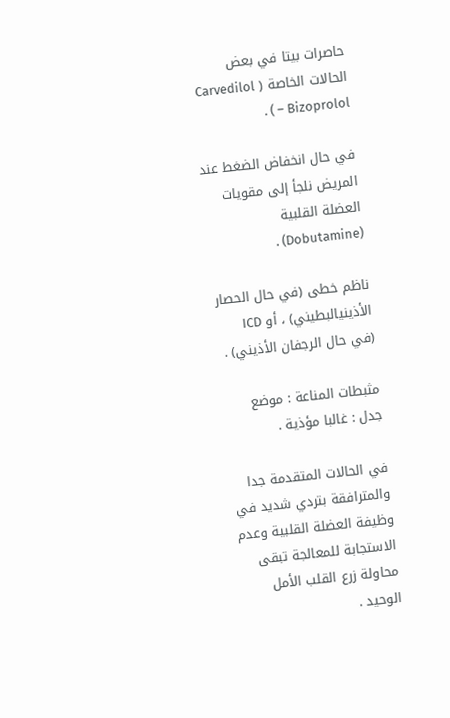حاصرات بيتا في بعض الحالات الخاصة ( Carvedilol – Bizoprolol ) .

في حال انخفاض الضغط عند المريض نلجأ إلى مقويات العضلة القلبية (Dobutamine) .

ناظم خطى (في حال الحصار الأذينيالبطيني) ، أو ICD (في حال الرجفان الأذيني) .

مثبطات المناعة : موضع جدل : غالبا مؤذية .

في الحالات المتقدمة جدا والمترافقة بتردي شديد في وظيفة العضلة القلبية وعدم الاستجابة للمعالجة تبقى محاولة زرع القلب الأمل الوحيد .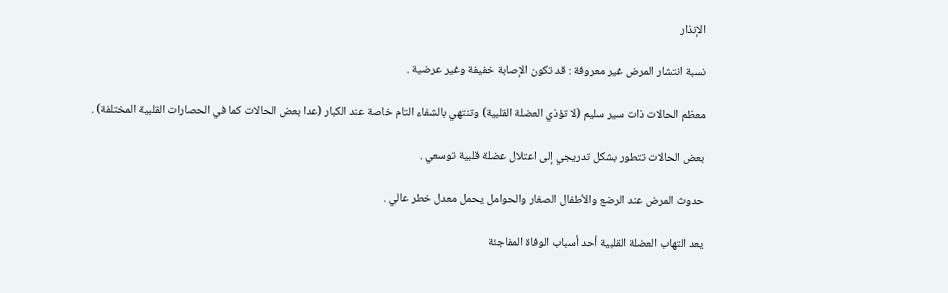الإنذار

نسبة انتشار المرض غير معروفة : قد تكون الإصابة خفيفة وغير عرضية .

معظم الحالات ذات سير سليم (لا تؤذي العضلة القلبية) وتنتهي بالشفاء التام خاصة عند الكبار (عدا بعض الحالات كما في الحصارات القلبية المختلفة) .

بعض الحالات تتطور بشكل تدريجي إلى اعتلال عضلة قلبية توسعي .

حدوث المرض عند الرضع والأطفال الصغار والحوامل يحمل معدل خطر عالي .

يعد التهاب العضلة القلبية أحد أسباب الوفاة المفاجئة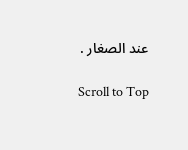عند الصغار .

Scroll to Top